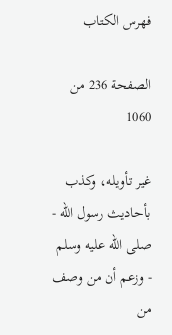فهرس الكتاب

الصفحة 236 من 1060

غير تأويله، وكذب بأحاديث رسول الله - صلى الله عليه وسلم - وزعم أن من وصف من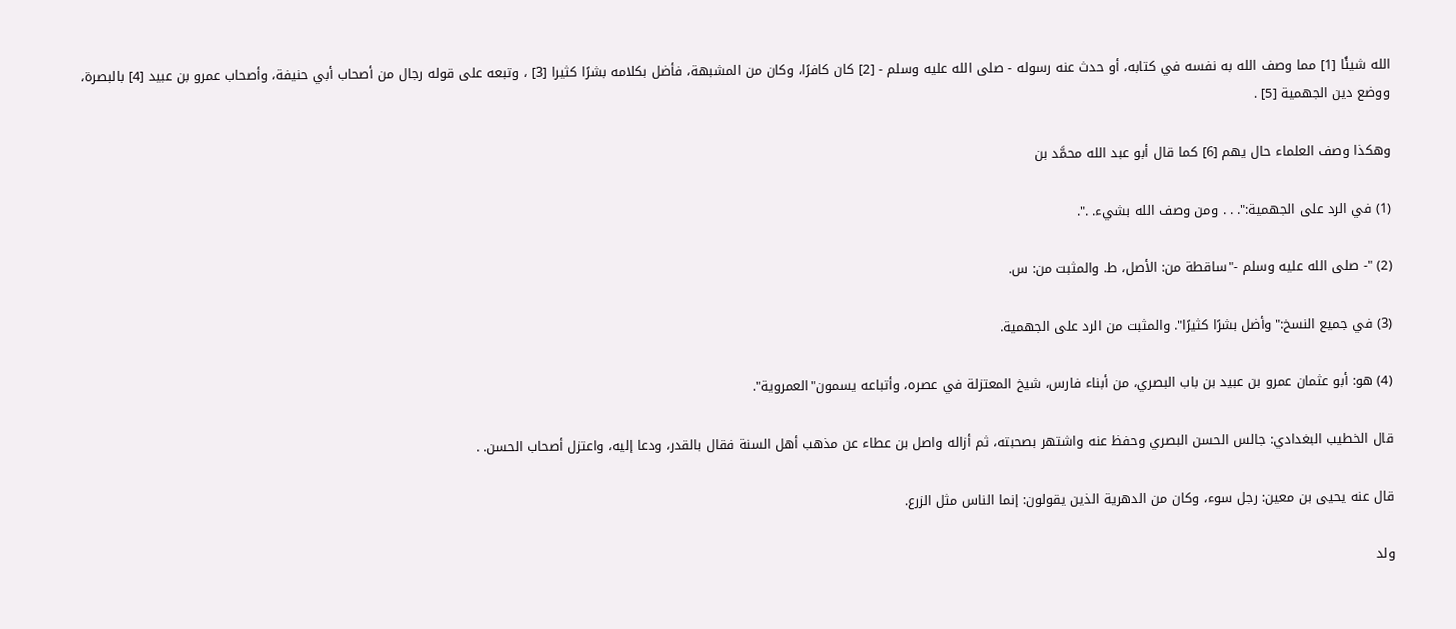الله شيئًا [1] مما وصف الله به نفسه في كتابه، أو حدث عنه رسوله - صلى الله عليه وسلم - [2] كان كافرًا، وكان من المشبهة، فأضل بكلامه بشرًا كثيرا [3] ، وتبعه على قوله رجال من أصحاب أبي حنيفة، وأصحاب عمرو بن عبيد [4] بالبصرة، ووضع دين الجهمية [5] .

وهكذا وصف العلماء حال يهم [6] كما قال أبو عبد الله محمَّد بن

(1) في الرد على الجهمية:". . . ومن وصف الله بشيء. .".

(2) "- صلى الله عليه وسلم -"ساقطة من: الأصل، ط. والمثبت من: س.

(3) في جميع النسخ:"وأضل بشرًا كثيرًا". والمثبت من الرد على الجهمية.

(4) هو: أبو عثمان عمرو بن عبيد بن باب البصري، من أبناء فارس، شيخ المعتزلة في عصره، وأتباعه يسمون"العمروية".

قال الخطيب البغدادي: جالس الحسن البصري وحفظ عنه واشتهر بصحبته، ثم أزاله واصل بن عطاء عن مذهب أهل السنة فقال بالقدر، ودعا إليه، واعتزل أصحاب الحسن. .

قال عنه يحيى بن معين: رجل سوء، وكان من الدهرية الذين يقولون: إنما الناس مثل الزرع.

ولد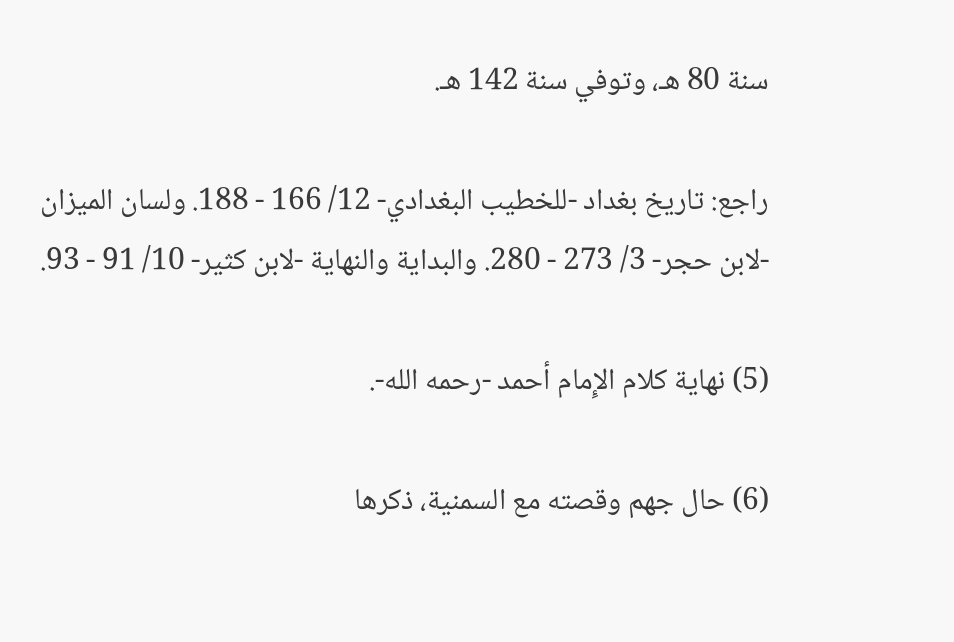سنة 80 هـ، وتوفي سنة 142 هـ.

راجع: تاريخ بغداد -للخطيب البغدادي- 12/ 166 - 188. ولسان الميزان -لابن حجر- 3/ 273 - 280. والبداية والنهاية -لابن كثير- 10/ 91 - 93.

(5) نهاية كلام الإِمام أحمد -رحمه الله-.

(6) حال جهم وقصته مع السمنية، ذكرها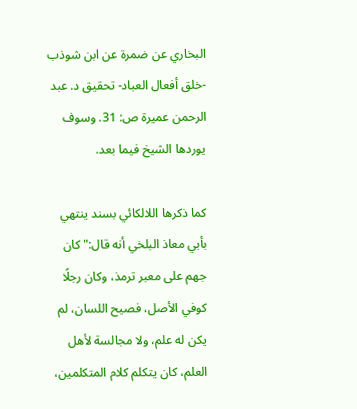البخاري عن ضمرة عن ابن شوذب -خلق أفعال العباد- تحقيق د. عبد الرحمن عميرة ص: 31. وسوف يوردها الشيخ فيما بعد.

كما ذكرها اللالكائي بسند ينتهي بأبي معاذ البلخي أنه قال:"كان جهم على معبر ترمذ، وكان رجلًا كوفي الأصل، فصيح اللسان، لم يكن له علم، ولا مجالسة لأهل العلم، كان يتكلم كلام المتكلمين،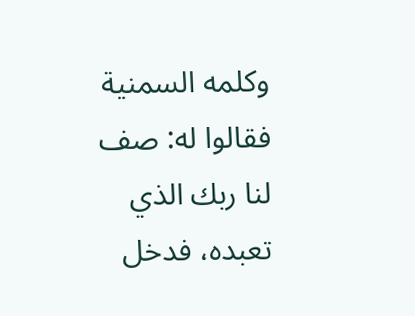وكلمه السمنية فقالوا له: صف لنا ربك الذي تعبده، فدخل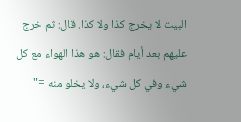البيت لا يخرج كذا ولا كذا. قال: ثم خرج عليهم بعد أيام فقال: هو هذا الهواء مع كل شيء وفي كل شيء، ولا يخلو منه ="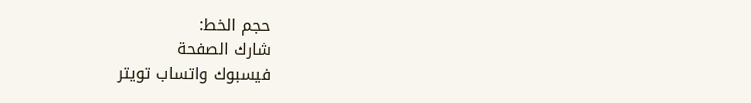حجم الخط:
شارك الصفحة
فيسبوك واتساب تويتر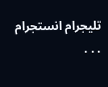تليجرام انستجرام
. . .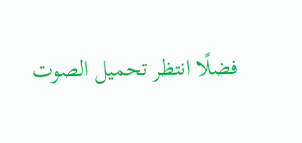فضلًا انتظر تحميل الصوت